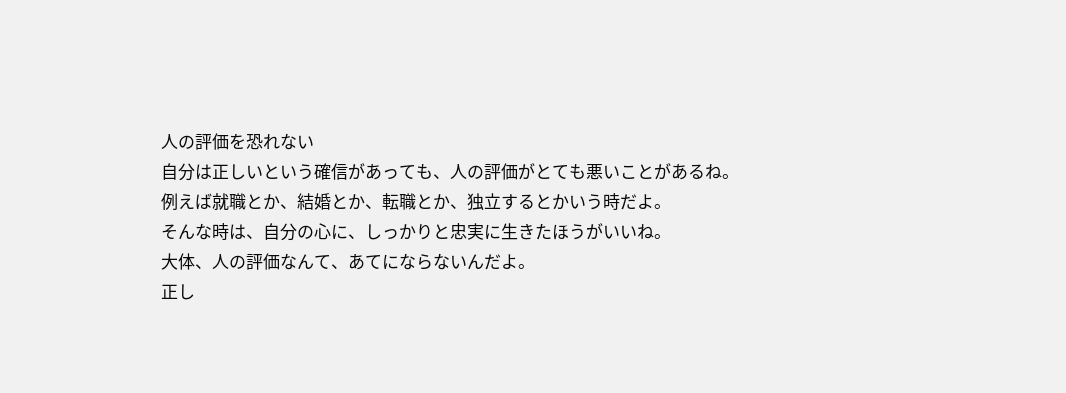人の評価を恐れない
自分は正しいという確信があっても、人の評価がとても悪いことがあるね。
例えば就職とか、結婚とか、転職とか、独立するとかいう時だよ。
そんな時は、自分の心に、しっかりと忠実に生きたほうがいいね。
大体、人の評価なんて、あてにならないんだよ。
正し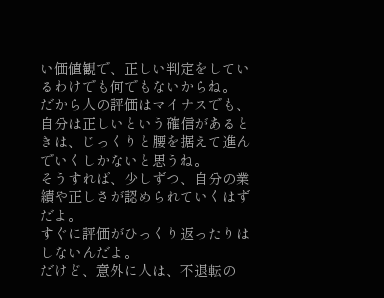い価値観で、正しい判定をしているわけでも何でもないからね。
だから人の評価はマイナスでも、自分は正しいという確信があるときは、じっくりと腰を据えて進んでいくしかないと思うね。
そうすれば、少しずつ、自分の業績や正しさが認められていくはずだよ。
すぐに評価がひっくり返ったりはしないんだよ。
だけど、意外に人は、不退転の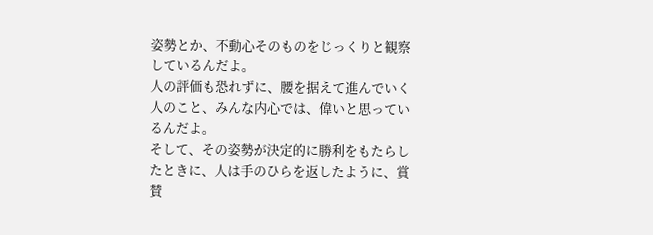姿勢とか、不動心そのものをじっくりと観察しているんだよ。
人の評価も恐れずに、腰を据えて進んでいく人のこと、みんな内心では、偉いと思っているんだよ。
そして、その姿勢が決定的に勝利をもたらしたときに、人は手のひらを返したように、賞賛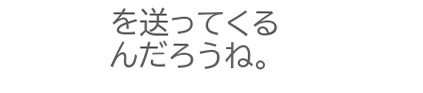を送ってくるんだろうね。